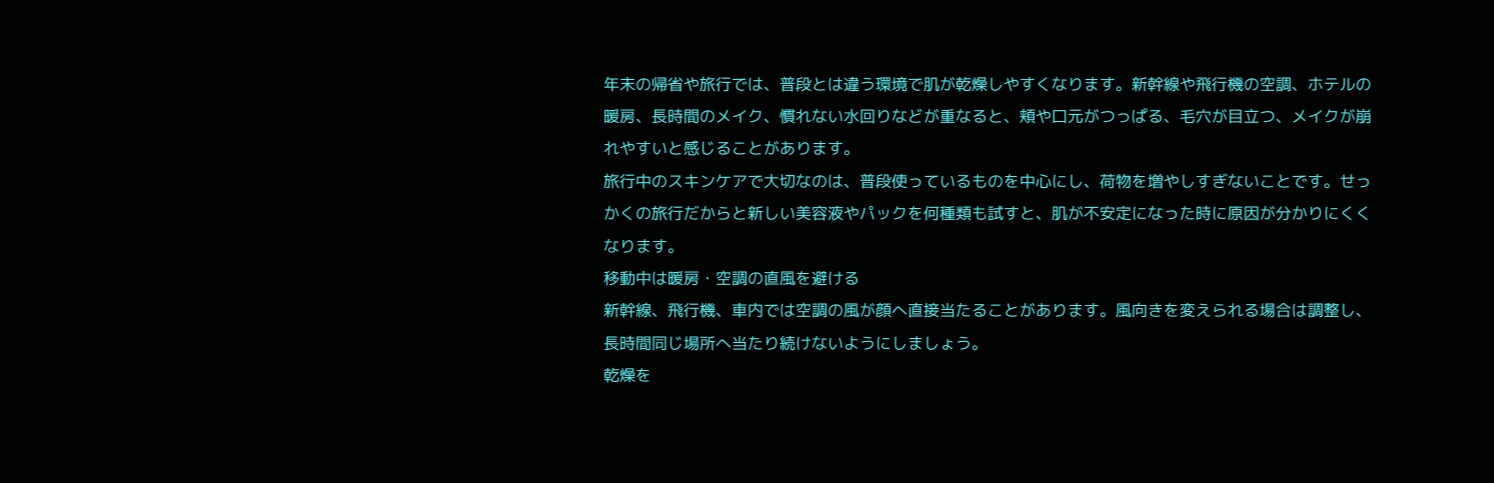年末の帰省や旅行では、普段とは違う環境で肌が乾燥しやすくなります。新幹線や飛行機の空調、ホテルの暖房、長時間のメイク、慣れない水回りなどが重なると、頬や口元がつっぱる、毛穴が目立つ、メイクが崩れやすいと感じることがあります。
旅行中のスキンケアで大切なのは、普段使っているものを中心にし、荷物を増やしすぎないことです。せっかくの旅行だからと新しい美容液やパックを何種類も試すと、肌が不安定になった時に原因が分かりにくくなります。
移動中は暖房・空調の直風を避ける
新幹線、飛行機、車内では空調の風が顔へ直接当たることがあります。風向きを変えられる場合は調整し、長時間同じ場所へ当たり続けないようにしましょう。
乾燥を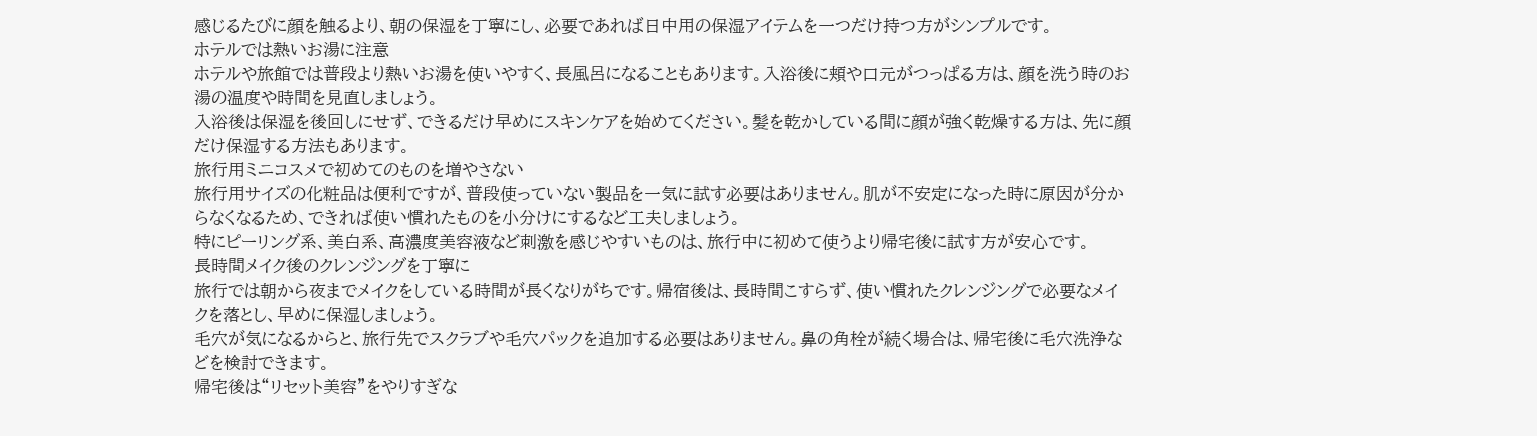感じるたびに顔を触るより、朝の保湿を丁寧にし、必要であれば日中用の保湿アイテムを一つだけ持つ方がシンプルです。
ホテルでは熱いお湯に注意
ホテルや旅館では普段より熱いお湯を使いやすく、長風呂になることもあります。入浴後に頬や口元がつっぱる方は、顔を洗う時のお湯の温度や時間を見直しましょう。
入浴後は保湿を後回しにせず、できるだけ早めにスキンケアを始めてください。髪を乾かしている間に顔が強く乾燥する方は、先に顔だけ保湿する方法もあります。
旅行用ミニコスメで初めてのものを増やさない
旅行用サイズの化粧品は便利ですが、普段使っていない製品を一気に試す必要はありません。肌が不安定になった時に原因が分からなくなるため、できれば使い慣れたものを小分けにするなど工夫しましょう。
特にピーリング系、美白系、高濃度美容液など刺激を感じやすいものは、旅行中に初めて使うより帰宅後に試す方が安心です。
長時間メイク後のクレンジングを丁寧に
旅行では朝から夜までメイクをしている時間が長くなりがちです。帰宿後は、長時間こすらず、使い慣れたクレンジングで必要なメイクを落とし、早めに保湿しましょう。
毛穴が気になるからと、旅行先でスクラブや毛穴パックを追加する必要はありません。鼻の角栓が続く場合は、帰宅後に毛穴洗浄などを検討できます。
帰宅後は“リセット美容”をやりすぎな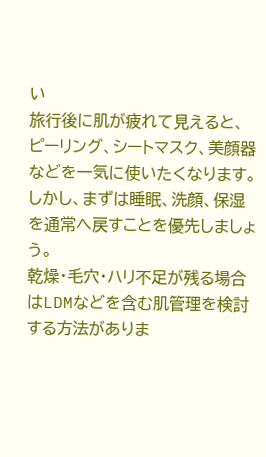い
旅行後に肌が疲れて見えると、ピーリング、シートマスク、美顔器などを一気に使いたくなります。しかし、まずは睡眠、洗顔、保湿を通常へ戻すことを優先しましょう。
乾燥・毛穴・ハリ不足が残る場合はLDMなどを含む肌管理を検討する方法がありま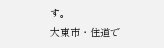す。
大東市・住道で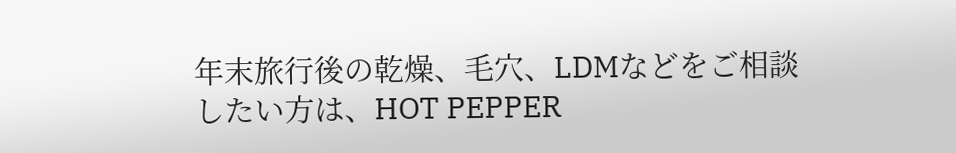年末旅行後の乾燥、毛穴、LDMなどをご相談したい方は、HOT PEPPER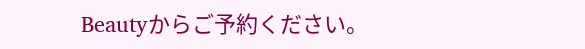Beautyからご予約ください。